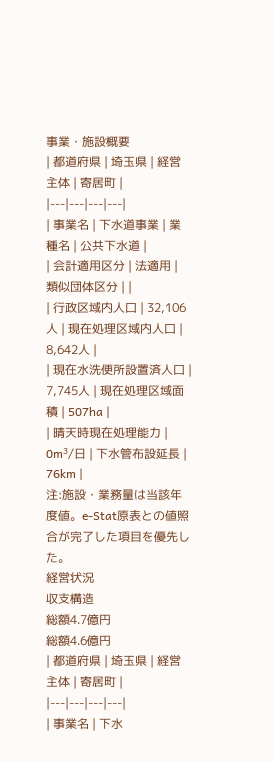事業・施設概要
| 都道府県 | 埼玉県 | 経営主体 | 寄居町 |
|---|---|---|---|
| 事業名 | 下水道事業 | 業種名 | 公共下水道 |
| 会計適用区分 | 法適用 | 類似団体区分 | |
| 行政区域内人口 | 32,106人 | 現在処理区域内人口 | 8,642人 |
| 現在水洗便所設置済人口 | 7,745人 | 現在処理区域面積 | 507ha |
| 晴天時現在処理能力 | 0m³/日 | 下水管布設延長 | 76km |
注:施設・業務量は当該年度値。e-Stat原表との値照合が完了した項目を優先した。
経営状況
収支構造
総額4.7億円
総額4.6億円
| 都道府県 | 埼玉県 | 経営主体 | 寄居町 |
|---|---|---|---|
| 事業名 | 下水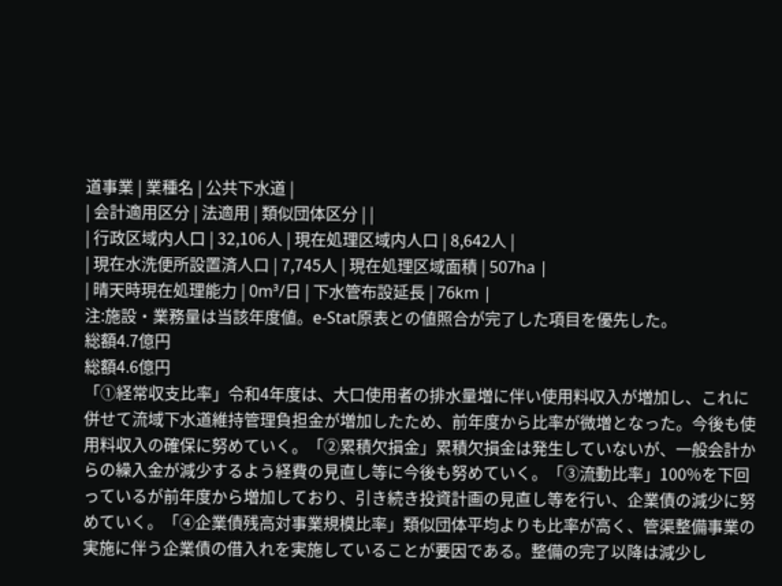道事業 | 業種名 | 公共下水道 |
| 会計適用区分 | 法適用 | 類似団体区分 | |
| 行政区域内人口 | 32,106人 | 現在処理区域内人口 | 8,642人 |
| 現在水洗便所設置済人口 | 7,745人 | 現在処理区域面積 | 507ha |
| 晴天時現在処理能力 | 0m³/日 | 下水管布設延長 | 76km |
注:施設・業務量は当該年度値。e-Stat原表との値照合が完了した項目を優先した。
総額4.7億円
総額4.6億円
「①経常収支比率」令和4年度は、大口使用者の排水量増に伴い使用料収入が増加し、これに併せて流域下水道維持管理負担金が増加したため、前年度から比率が微増となった。今後も使用料収入の確保に努めていく。「②累積欠損金」累積欠損金は発生していないが、一般会計からの繰入金が減少するよう経費の見直し等に今後も努めていく。「③流動比率」100%を下回っているが前年度から増加しており、引き続き投資計画の見直し等を行い、企業債の減少に努めていく。「④企業債残高対事業規模比率」類似団体平均よりも比率が高く、管渠整備事業の実施に伴う企業債の借入れを実施していることが要因である。整備の完了以降は減少し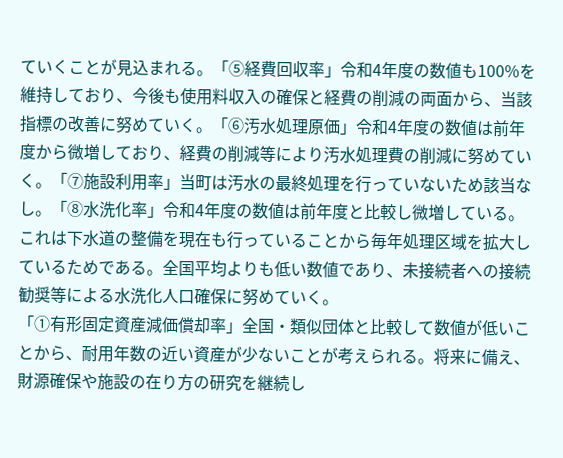ていくことが見込まれる。「⑤経費回収率」令和4年度の数値も100%を維持しており、今後も使用料収入の確保と経費の削減の両面から、当該指標の改善に努めていく。「⑥汚水処理原価」令和4年度の数値は前年度から微増しており、経費の削減等により汚水処理費の削減に努めていく。「⑦施設利用率」当町は汚水の最終処理を行っていないため該当なし。「⑧水洗化率」令和4年度の数値は前年度と比較し微増している。これは下水道の整備を現在も行っていることから毎年処理区域を拡大しているためである。全国平均よりも低い数値であり、未接続者への接続勧奨等による水洗化人口確保に努めていく。
「①有形固定資産減価償却率」全国・類似団体と比較して数値が低いことから、耐用年数の近い資産が少ないことが考えられる。将来に備え、財源確保や施設の在り方の研究を継続し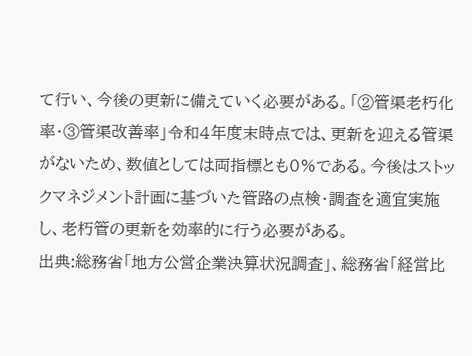て行い、今後の更新に備えていく必要がある。「②管渠老朽化率・③管渠改善率」令和4年度末時点では、更新を迎える管渠がないため、数値としては両指標とも0%である。今後はストックマネジメント計画に基づいた管路の点検・調査を適宜実施し、老朽管の更新を効率的に行う必要がある。
出典:総務省「地方公営企業決算状況調査」、総務省「経営比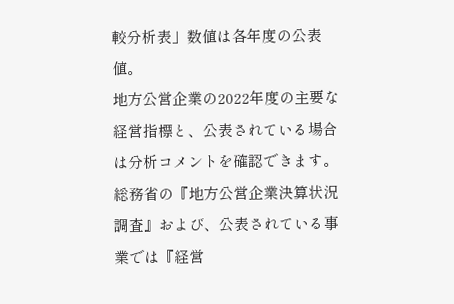較分析表」数値は各年度の公表値。
地方公営企業の2022年度の主要な経営指標と、公表されている場合は分析コメントを確認できます。
総務省の『地方公営企業決算状況調査』および、公表されている事業では『経営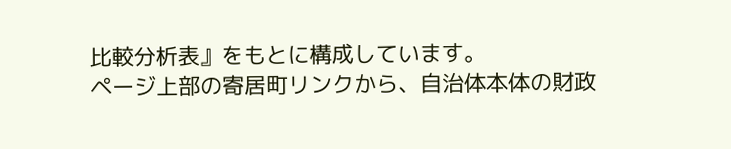比較分析表』をもとに構成しています。
ページ上部の寄居町リンクから、自治体本体の財政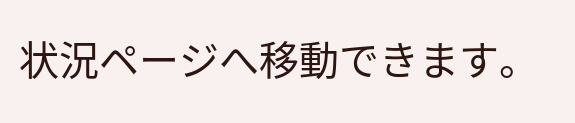状況ページへ移動できます。